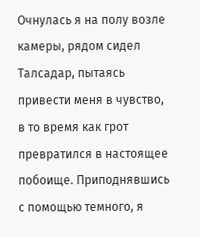Очнулась я на полу возле камеры, рядом сидел Талсадар, пытаясь привести меня в чувство, в то время как грот превратился в настоящее побоище. Приподнявшись с помощью темного, я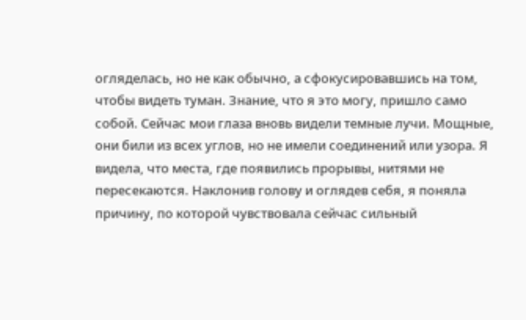огляделась, но не как обычно, а сфокусировавшись на том, чтобы видеть туман. Знание, что я это могу, пришло само собой. Сейчас мои глаза вновь видели темные лучи. Мощные, они били из всех углов, но не имели соединений или узора. Я видела, что места, где появились прорывы, нитями не пересекаются. Наклонив голову и оглядев себя, я поняла причину, по которой чувствовала сейчас сильный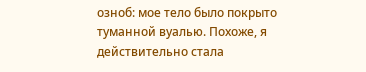озноб: мое тело было покрыто туманной вуалью. Похоже, я действительно стала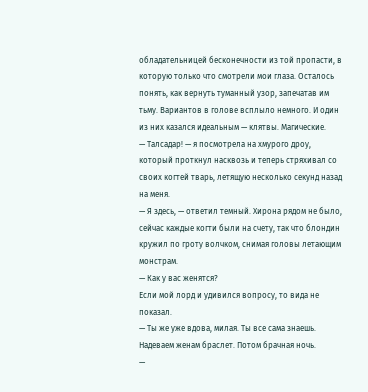обладательницей бесконечности из той пропасти, в которую только что смотрели мои глаза. Осталось понять, как вернуть туманный узор, запечатав им тьму. Вариантов в голове всплыло немного. И один из них казался идеальным — клятвы. Магические.
— Талсадар! — я посмотрела на хмурого дроу, который проткнул насквозь и теперь стряхивал со своих когтей тварь, летящую несколько секунд назад на меня.
— Я здесь, — ответил темный. Хирона рядом не было, сейчас каждые когти были на счету, так что блондин кружил по гроту волчком, снимая головы летающим монстрам.
— Как у вас женятся?
Если мой лорд и удивился вопросу, то вида не показал.
— Ты же уже вдова, милая. Ты все сама знаешь. Надеваем женам браслет. Потом брачная ночь.
—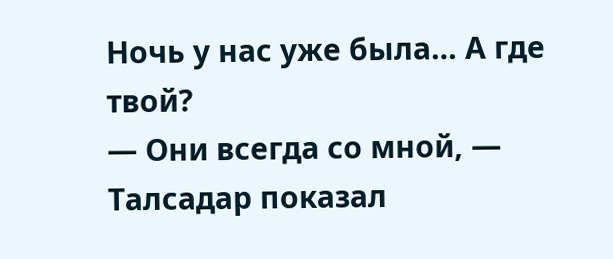Ночь у нас уже была… А где твой?
— Они всегда со мной, — Талсадар показал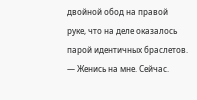двойной обод на правой руке, что на деле оказалось парой идентичных браслетов.
— Женись на мне. Сейчас.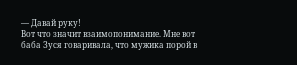— Давай руку!
Вот что значит взаимопонимание. Мне вот баба Зуся говаривала, что мужика порой в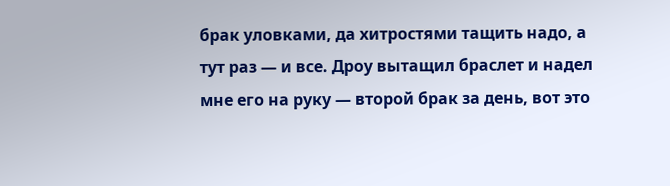брак уловками, да хитростями тащить надо, а тут раз — и все. Дроу вытащил браслет и надел мне его на руку — второй брак за день, вот это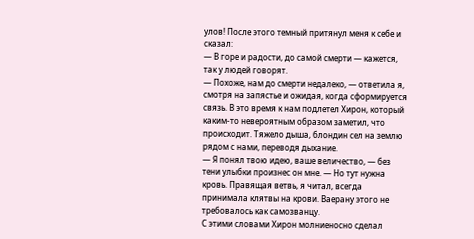улов! После этого темный притянул меня к себе и сказал:
— В горе и радости, до самой смерти — кажется, так у людей говорят.
— Похоже, нам до смерти недалеко, — ответила я, смотря на запястье и ожидая, когда сформируется связь. В это время к нам подлетел Хирон, который каким-то невероятным образом заметил, что происходит. Тяжело дыша, блондин сел на землю рядом с нами, переводя дыхание.
— Я понял твою идею, ваше величество, — без тени улыбки произнес он мне. — Но тут нужна кровь. Правящая ветвь, я читал, всегда принимала клятвы на крови. Ваерану этого не требовалось как самозванцу.
С этими словами Хирон молниеносно сделал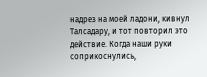надрез на моей ладони, кивнул Талсадару, и тот повторил это действие. Когда наши руки соприкоснулись,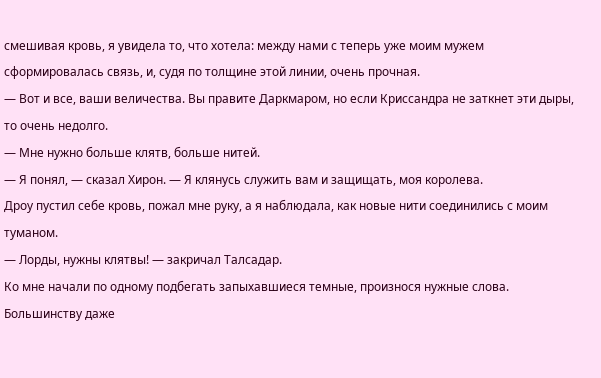смешивая кровь, я увидела то, что хотела: между нами с теперь уже моим мужем сформировалась связь, и, судя по толщине этой линии, очень прочная.
— Вот и все, ваши величества. Вы правите Даркмаром, но если Криссандра не заткнет эти дыры, то очень недолго.
— Мне нужно больше клятв, больше нитей.
— Я понял, — сказал Хирон. — Я клянусь служить вам и защищать, моя королева.
Дроу пустил себе кровь, пожал мне руку, а я наблюдала, как новые нити соединились с моим туманом.
— Лорды, нужны клятвы! — закричал Талсадар.
Ко мне начали по одному подбегать запыхавшиеся темные, произнося нужные слова. Большинству даже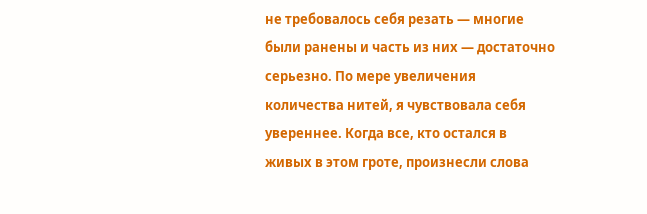не требовалось себя резать — многие были ранены и часть из них — достаточно серьезно. По мере увеличения количества нитей, я чувствовала себя увереннее. Когда все, кто остался в живых в этом гроте, произнесли слова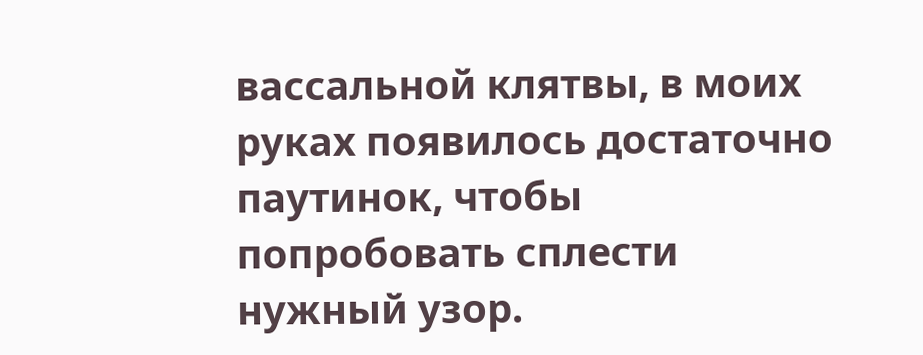вассальной клятвы, в моих руках появилось достаточно паутинок, чтобы попробовать сплести нужный узор.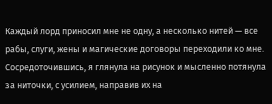Каждый лорд приносил мне не одну, а несколько нитей — все рабы, слуги, жены и магические договоры переходили ко мне. Сосредоточившись, я глянула на рисунок и мысленно потянула за ниточки, с усилием, направив их на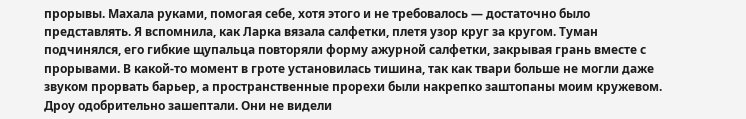прорывы. Махала руками, помогая себе, хотя этого и не требовалось — достаточно было представлять. Я вспомнила, как Ларка вязала салфетки, плетя узор круг за кругом. Туман подчинялся, его гибкие щупальца повторяли форму ажурной салфетки, закрывая грань вместе с прорывами. В какой-то момент в гроте установилась тишина, так как твари больше не могли даже звуком прорвать барьер, а пространственные прорехи были накрепко заштопаны моим кружевом.
Дроу одобрительно зашептали. Они не видели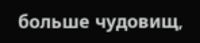больше чудовищ,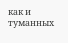как и туманных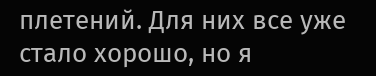плетений. Для них все уже стало хорошо, но я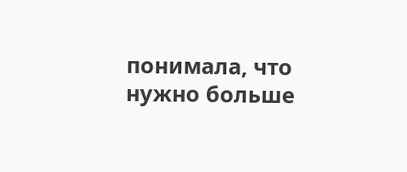понимала, что нужно больше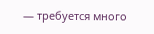— требуется много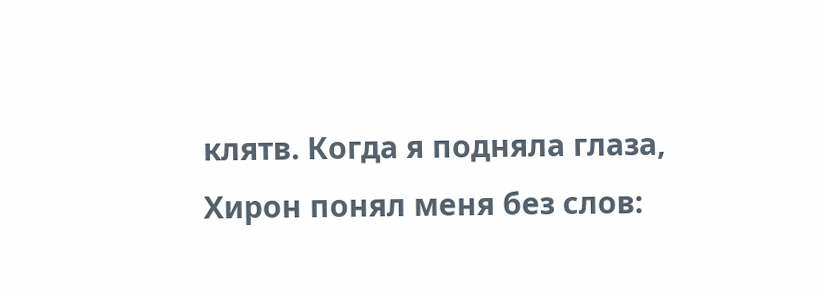клятв. Когда я подняла глаза, Хирон понял меня без слов: